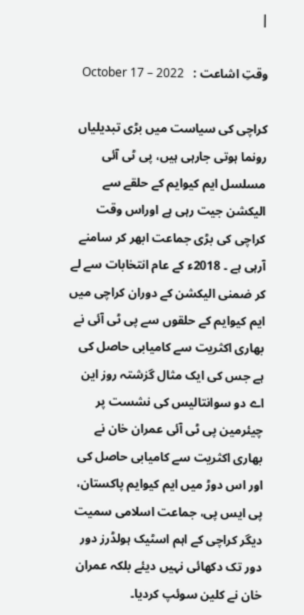|

وقتِ اشاعت :   October 17 – 2022

کراچی کی سیاست میں بڑی تبدیلیاں رونما ہوتی جارہی ہیں، پی ٹی آئی مسلسل ایم کیوایم کے حلقے سے الیکشن جیت رہی ہے اوراس وقت کراچی کی بڑی جماعت ابھر کر سامنے آرہی ہے ۔ 2018ء کے عام انتخابات سے لے کر ضمنی الیکشن کے دوران کراچی میں ایم کیوایم کے حلقوں سے پی ٹی آئی نے بھاری اکثریت سے کامیابی حاصل کی ہے جس کی ایک مثال گزشتہ روز این اے دو سوانتالیس کی نشست پر چیئرمین پی ٹی آئی عمران خان نے بھاری اکثریت سے کامیابی حاصل کی اور اس دوڑ میں ایم کیوایم پاکستان، پی ایس پی، جماعت اسلامی سمیت دیگر کراچی کے اہم اسٹیک ہولڈرز دور دور تک دکھائی نہیں دیئے بلکہ عمران خان نے کلین سوئپ کردیا۔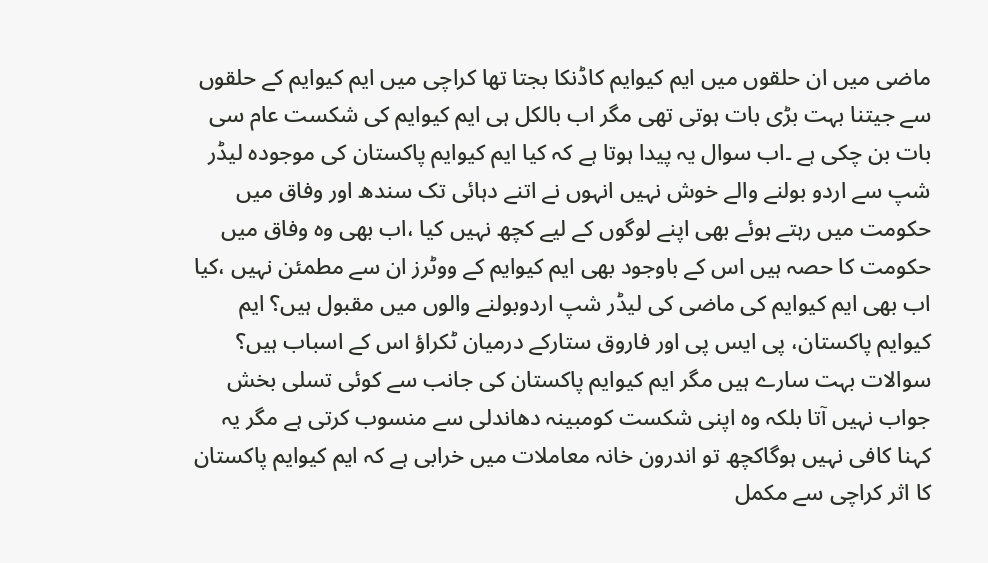ماضی میں ان حلقوں میں ایم کیوایم کاڈنکا بجتا تھا کراچی میں ایم کیوایم کے حلقوں سے جیتنا بہت بڑی بات ہوتی تھی مگر اب بالکل ہی ایم کیوایم کی شکست عام سی بات بن چکی ہے ۔اب سوال یہ پیدا ہوتا ہے کہ کیا ایم کیوایم پاکستان کی موجودہ لیڈر شپ سے اردو بولنے والے خوش نہیں انہوں نے اتنے دہائی تک سندھ اور وفاق میں حکومت میں رہتے ہوئے بھی اپنے لوگوں کے لیے کچھ نہیں کیا ،اب بھی وہ وفاق میں حکومت کا حصہ ہیں اس کے باوجود بھی ایم کیوایم کے ووٹرز ان سے مطمئن نہیں ،کیا اب بھی ایم کیوایم کی ماضی کی لیڈر شپ اردوبولنے والوں میں مقبول ہیں؟ ایم کیوایم پاکستان، پی ایس پی اور فاروق ستارکے درمیان ٹکراؤ اس کے اسباب ہیں؟ سوالات بہت سارے ہیں مگر ایم کیوایم پاکستان کی جانب سے کوئی تسلی بخش جواب نہیں آتا بلکہ وہ اپنی شکست کومبینہ دھاندلی سے منسوب کرتی ہے مگر یہ کہنا کافی نہیں ہوگاکچھ تو اندرون خانہ معاملات میں خرابی ہے کہ ایم کیوایم پاکستان کا اثر کراچی سے مکمل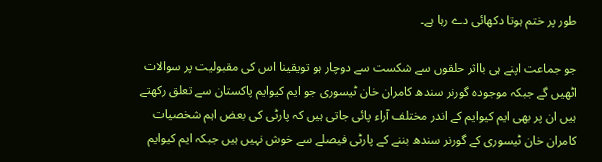طور پر ختم ہوتا دکھائی دے رہا ہے۔

جو جماعت اپنے ہی بااثر حلقوں سے شکست سے دوچار ہو تویقینا اس کی مقبولیت پر سوالات اٹھیں گے جبکہ موجودہ گورنر سندھ کامران خان ٹیسوری جو ایم کیوایم پاکستان سے تعلق رکھتے ہیں ان پر بھی ایم کیوایم کے اندر مختلف آراء پائی جاتی ہیں کہ پارٹی کی بعض اہم شخصیات کامران خان ٹیسوری کے گورنر سندھ بننے کے پارٹی فیصلے سے خوش نہیں ہیں جبکہ ایم کیوایم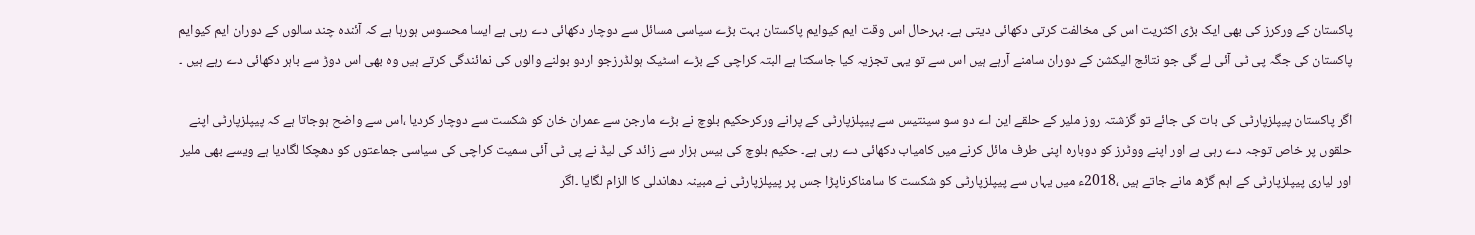پاکستان کے ورکرز کی بھی ایک بڑی اکثریت اس کی مخالفت کرتی دکھائی دیتی ہے۔ بہرحال اس وقت ایم کیوایم پاکستان بہت بڑے سیاسی مسائل سے دوچار دکھائی دے رہی ہے ایسا محسوس ہورہا ہے کہ آئندہ چند سالوں کے دوران ایم کیوایم پاکستان کی جگہ پی ٹی آئی لے گی جو نتائج الیکشن کے دوران سامنے آرہے ہیں اس سے تو یہی تجزیہ کیا جاسکتا ہے البتہ کراچی کے بڑے اسٹیک ہولڈرزجو اردو بولنے والوں کی نمائندگی کرتے ہیں وہ بھی اس دوڑ سے باہر دکھائی دے رہے ہیں ۔

اگر پاکستان پیپلزپارٹی کی بات کی جائے تو گزشتہ روز ملیر کے حلقے این اے دو سو سینتیس سے پیپلزپارٹی کے پرانے ورکرحکیم بلوچ نے بڑے مارجن سے عمران خان کو شکست سے دوچار کردیا ،اس سے واضح ہوجاتا ہے کہ پیپلزپارٹی اپنے حلقوں پر خاص توجہ دے رہی ہے اور اپنے ووٹرز کو دوبارہ اپنی طرف مائل کرنے میں کامیاب دکھائی دے رہی ہے۔ حکیم بلوچ کی بیس ہزار سے زائد کی لیڈ نے پی ٹی آئی سمیت کراچی کی سیاسی جماعتوں کو دھچکا لگادیا ہے ویسے بھی ملیر اور لیاری پیپلزپارٹی کے اہم گڑھ مانے جاتے ہیں ،2018ء میں یہاں سے پیپلزپارٹی کو شکست کا سامناکرناپڑا جس پر پیپلزپارٹی نے مبینہ دھاندلی کا الزام لگایا ۔اگر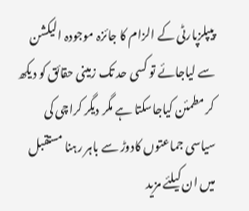پیپلزپارٹی کے الزام کا جائزہ موجودہ الیکشن سے لیاجائے تو کسی حد تک زمینی حقائق کو دیکھ کر مطمئن کیاجاسکتا ہے مگر دیگر کراچی کی سیاسی جماعتوں کادوڑ سے باہر رہنا مستقبل میں ان کیلئے مزید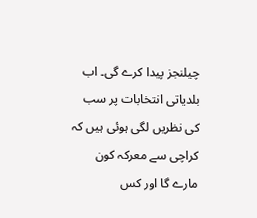چیلنجز پیدا کرے گی۔ اب بلدیاتی انتخابات پر سب کی نظریں لگی ہوئی ہیں کہ کراچی سے معرکہ کون مارے گا اور کس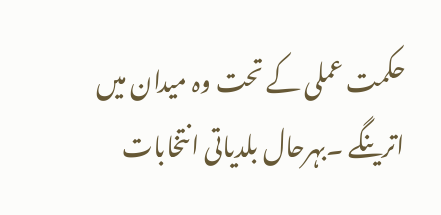حکمت عملی کے تحت وہ میدان میں اترینگے ۔بہرحال بلدیاتی انتخابات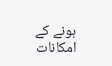ہونے کے امکانات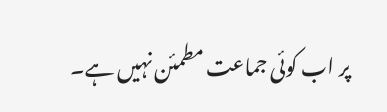پر اب کوئی جماعت مطمئن نہیں ہے۔